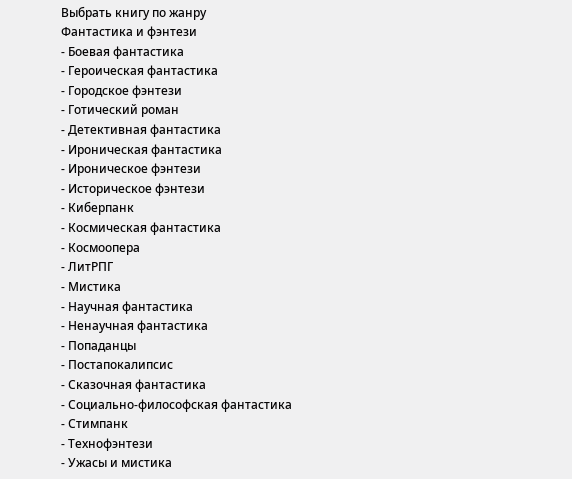Выбрать книгу по жанру
Фантастика и фэнтези
- Боевая фантастика
- Героическая фантастика
- Городское фэнтези
- Готический роман
- Детективная фантастика
- Ироническая фантастика
- Ироническое фэнтези
- Историческое фэнтези
- Киберпанк
- Космическая фантастика
- Космоопера
- ЛитРПГ
- Мистика
- Научная фантастика
- Ненаучная фантастика
- Попаданцы
- Постапокалипсис
- Сказочная фантастика
- Социально-философская фантастика
- Стимпанк
- Технофэнтези
- Ужасы и мистика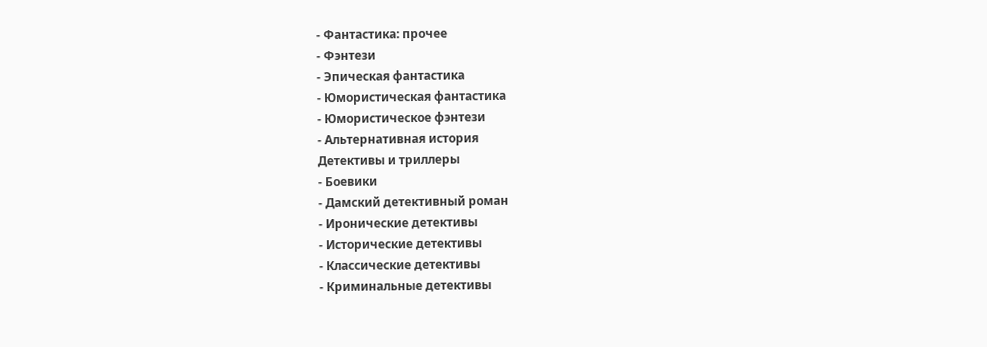- Фантастика: прочее
- Фэнтези
- Эпическая фантастика
- Юмористическая фантастика
- Юмористическое фэнтези
- Альтернативная история
Детективы и триллеры
- Боевики
- Дамский детективный роман
- Иронические детективы
- Исторические детективы
- Классические детективы
- Криминальные детективы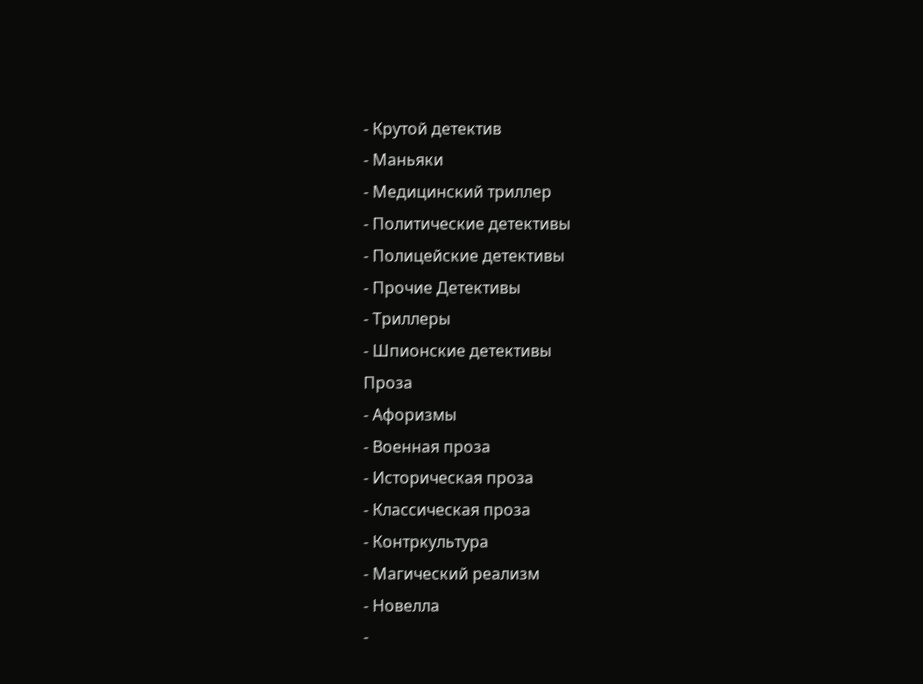- Крутой детектив
- Маньяки
- Медицинский триллер
- Политические детективы
- Полицейские детективы
- Прочие Детективы
- Триллеры
- Шпионские детективы
Проза
- Афоризмы
- Военная проза
- Историческая проза
- Классическая проза
- Контркультура
- Магический реализм
- Новелла
-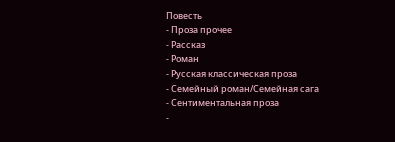Повесть
- Проза прочее
- Рассказ
- Роман
- Русская классическая проза
- Семейный роман/Семейная сага
- Сентиментальная проза
-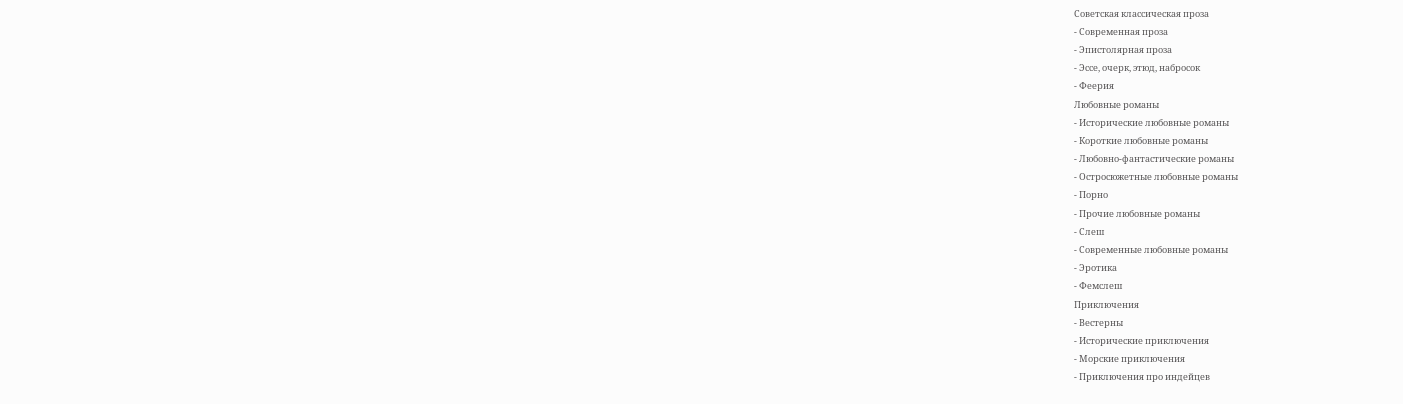Советская классическая проза
- Современная проза
- Эпистолярная проза
- Эссе, очерк, этюд, набросок
- Феерия
Любовные романы
- Исторические любовные романы
- Короткие любовные романы
- Любовно-фантастические романы
- Остросюжетные любовные романы
- Порно
- Прочие любовные романы
- Слеш
- Современные любовные романы
- Эротика
- Фемслеш
Приключения
- Вестерны
- Исторические приключения
- Морские приключения
- Приключения про индейцев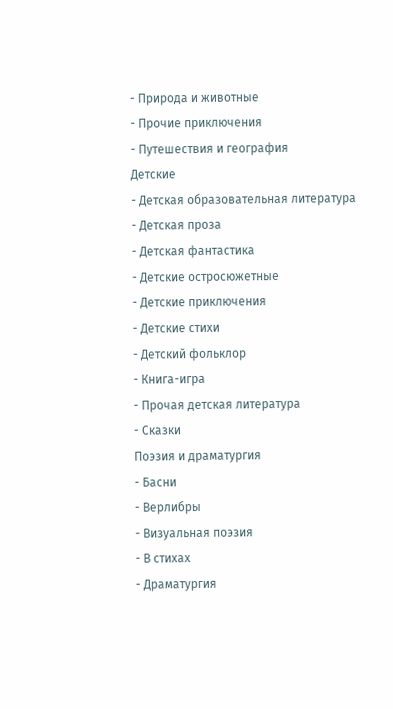- Природа и животные
- Прочие приключения
- Путешествия и география
Детские
- Детская образовательная литература
- Детская проза
- Детская фантастика
- Детские остросюжетные
- Детские приключения
- Детские стихи
- Детский фольклор
- Книга-игра
- Прочая детская литература
- Сказки
Поэзия и драматургия
- Басни
- Верлибры
- Визуальная поэзия
- В стихах
- Драматургия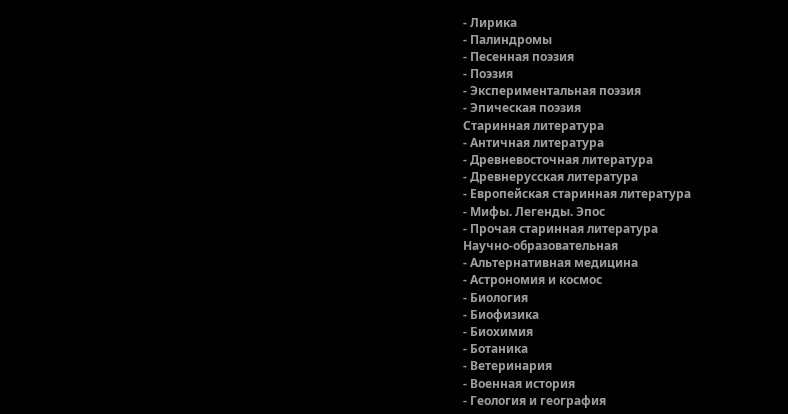- Лирика
- Палиндромы
- Песенная поэзия
- Поэзия
- Экспериментальная поэзия
- Эпическая поэзия
Старинная литература
- Античная литература
- Древневосточная литература
- Древнерусская литература
- Европейская старинная литература
- Мифы. Легенды. Эпос
- Прочая старинная литература
Научно-образовательная
- Альтернативная медицина
- Астрономия и космос
- Биология
- Биофизика
- Биохимия
- Ботаника
- Ветеринария
- Военная история
- Геология и география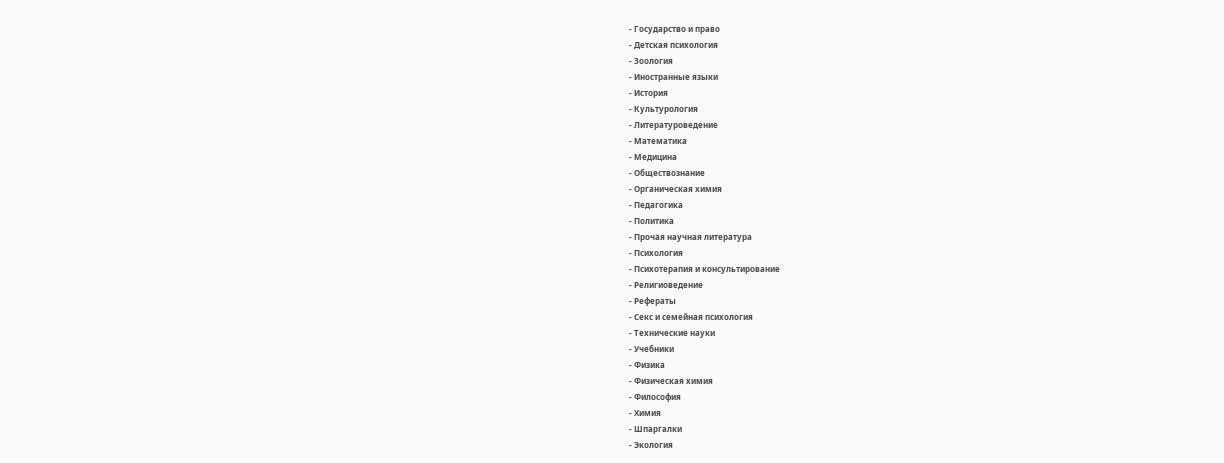- Государство и право
- Детская психология
- Зоология
- Иностранные языки
- История
- Культурология
- Литературоведение
- Математика
- Медицина
- Обществознание
- Органическая химия
- Педагогика
- Политика
- Прочая научная литература
- Психология
- Психотерапия и консультирование
- Религиоведение
- Рефераты
- Секс и семейная психология
- Технические науки
- Учебники
- Физика
- Физическая химия
- Философия
- Химия
- Шпаргалки
- Экология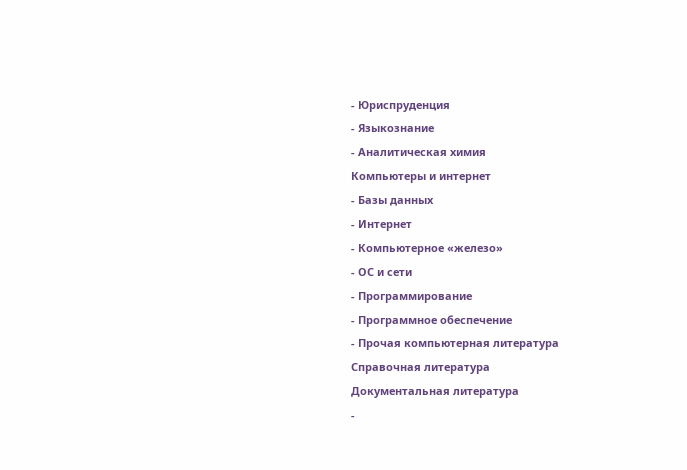- Юриспруденция
- Языкознание
- Аналитическая химия
Компьютеры и интернет
- Базы данных
- Интернет
- Компьютерное «железо»
- ОС и сети
- Программирование
- Программное обеспечение
- Прочая компьютерная литература
Справочная литература
Документальная литература
-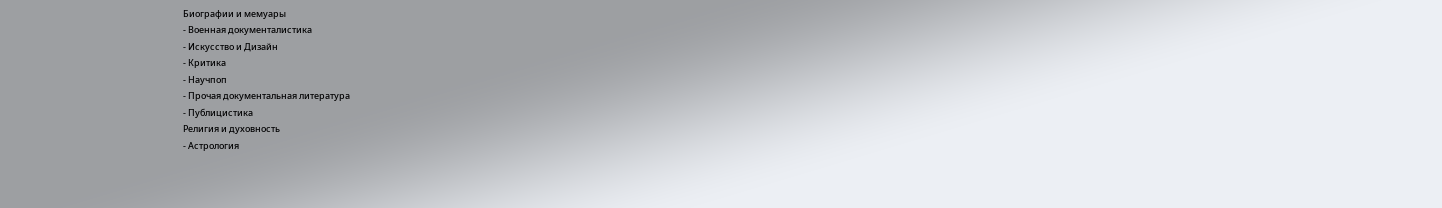Биографии и мемуары
- Военная документалистика
- Искусство и Дизайн
- Критика
- Научпоп
- Прочая документальная литература
- Публицистика
Религия и духовность
- Астрология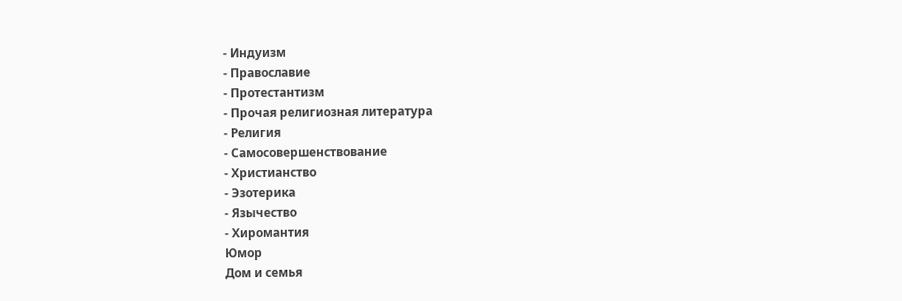- Индуизм
- Православие
- Протестантизм
- Прочая религиозная литература
- Религия
- Самосовершенствование
- Христианство
- Эзотерика
- Язычество
- Хиромантия
Юмор
Дом и семья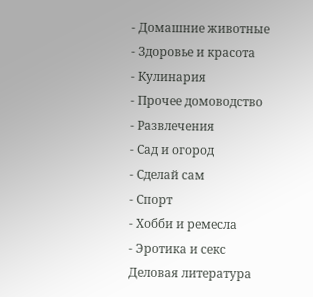- Домашние животные
- Здоровье и красота
- Кулинария
- Прочее домоводство
- Развлечения
- Сад и огород
- Сделай сам
- Спорт
- Хобби и ремесла
- Эротика и секс
Деловая литература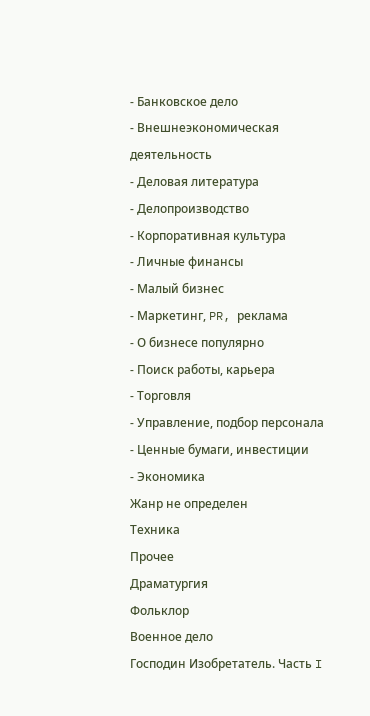- Банковское дело
- Внешнеэкономическая деятельность
- Деловая литература
- Делопроизводство
- Корпоративная культура
- Личные финансы
- Малый бизнес
- Маркетинг, PR, реклама
- О бизнесе популярно
- Поиск работы, карьера
- Торговля
- Управление, подбор персонала
- Ценные бумаги, инвестиции
- Экономика
Жанр не определен
Техника
Прочее
Драматургия
Фольклор
Военное дело
Господин Изобретатель. Часть I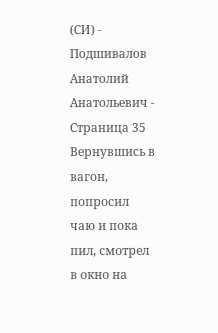(СИ) - Подшивалов Анатолий Анатольевич - Страница 35
Вернувшись в вагон, попросил чаю и пока пил, смотрел в окно на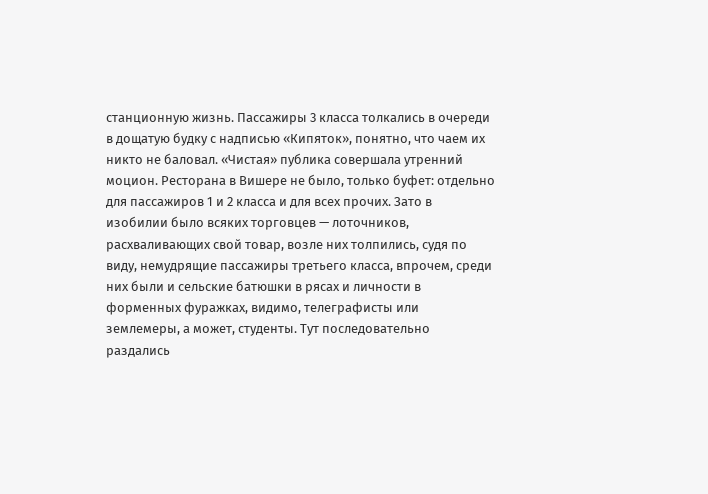станционную жизнь. Пассажиры 3 класса толкались в очереди в дощатую будку с надписью «Кипяток», понятно, что чаем их никто не баловал. «Чистая» публика совершала утренний моцион. Ресторана в Вишере не было, только буфет: отдельно для пассажиров 1 и 2 класса и для всех прочих. Зато в изобилии было всяких торговцев — лоточников, расхваливающих свой товар, возле них толпились, судя по виду, немудрящие пассажиры третьего класса, впрочем, среди них были и сельские батюшки в рясах и личности в форменных фуражках, видимо, телеграфисты или землемеры, а может, студенты. Тут последовательно раздались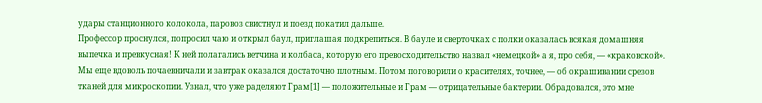удары станционного колокола, паровоз свистнул и поезд покатил дальше.
Профессор проснулся, попросил чаю и открыл баул, приглашая подкрепиться. В бауле и сверточках с полки оказалась всякая домашняя выпечка и превкусная! К ней полагались ветчина и колбаса, которую его превосходительство назвал «немецкой» а я, про себя, — «краковской».
Мы еще вдоволь почаевничали и завтрак оказался достаточно плотным. Потом поговорили о красителях, точнее, — об окрашивании срезов тканей для микроскопии. Узнал, что уже раделяют Грам[1] — положительные и Грам — отрицательные бактерии. Обрадовался, это мне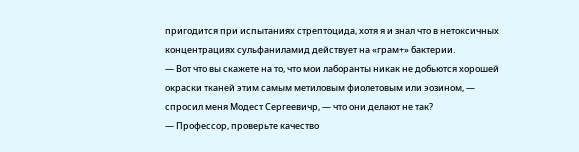пригодится при испытаниях стрептоцида, хотя я и знал что в нетоксичных концентрациях сульфаниламид действует на «грам+» бактерии.
— Вот что вы скажете на то, что мои лаборанты никак не добьются хорошей окраски тканей этим самым метиловым фиолетовым или эозином, — спросил меня Модест Сергеевичр, — что они делают не так?
— Профессор, проверьте качество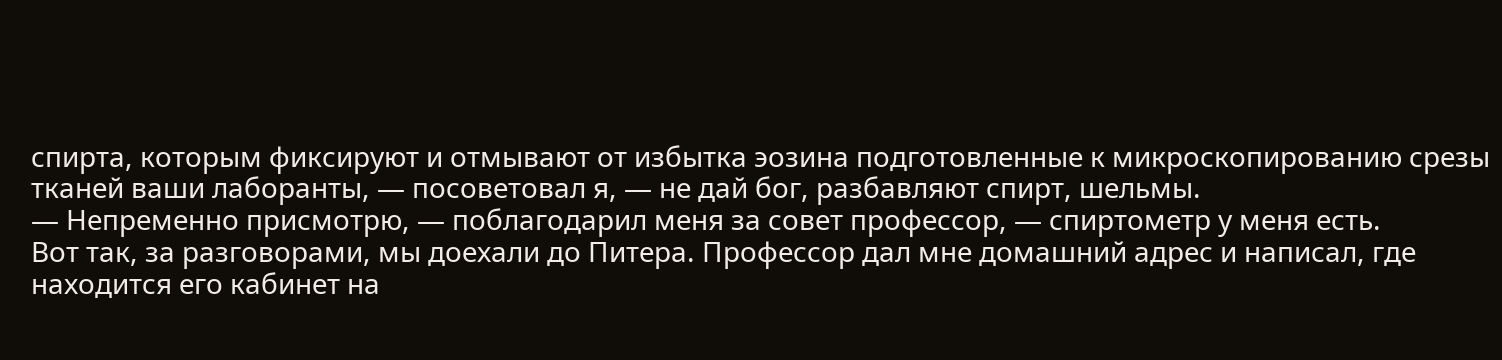спирта, которым фиксируют и отмывают от избытка эозина подготовленные к микроскопированию срезы тканей ваши лаборанты, — посоветовал я, — не дай бог, разбавляют спирт, шельмы.
— Непременно присмотрю, — поблагодарил меня за совет профессор, — спиртометр у меня есть.
Вот так, за разговорами, мы доехали до Питера. Профессор дал мне домашний адрес и написал, где находится его кабинет на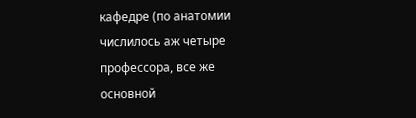кафедре (по анатомии числилось аж четыре профессора, все же основной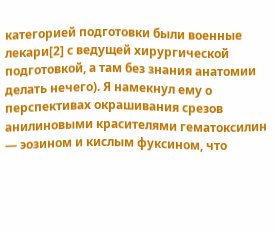категорией подготовки были военные лекари[2] с ведущей хирургической подготовкой, а там без знания анатомии делать нечего). Я намекнул ему о перспективах окрашивания срезов анилиновыми красителями гематоксилин — эозином и кислым фуксином, что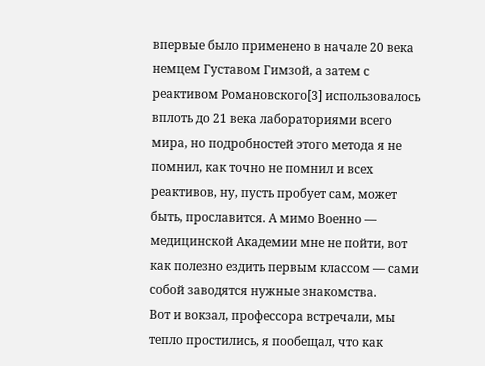впервые было применено в начале 20 века немцем Густавом Гимзой, а затем с реактивом Романовского[3] использовалось вплоть до 21 века лабораториями всего мира, но подробностей этого метода я не помнил, как точно не помнил и всех реактивов, ну, пусть пробует сам, может быть, прославится. А мимо Военно — медицинской Академии мне не пойти, вот как полезно ездить первым классом — сами собой заводятся нужные знакомства.
Вот и вокзал, профессора встречали, мы тепло простились, я пообещал, что как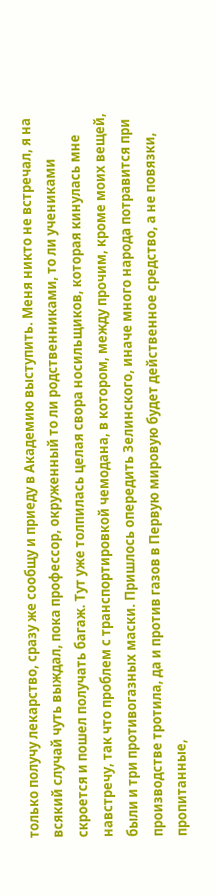только получу лекарство, сразу же сообщу и приеду в Академию выступить. Меня никто не встречал, я на всякий случай чуть выждал, пока профессор, окруженный то ли родственниками, то ли учениками скроется и пошел получать багаж. Тут уже толпилась целая свора носильщиков, которая кинулась мне навстречу, так что проблем с транспортировкой чемодана, в котором, между прочим, кроме моих вещей, были и три противогазных маски. Пришлось опередить Зелинского, иначе много народа потравится при производстве тротила, да и против газов в Первую мировую будет действенное средство, а не повязки, пропитанные,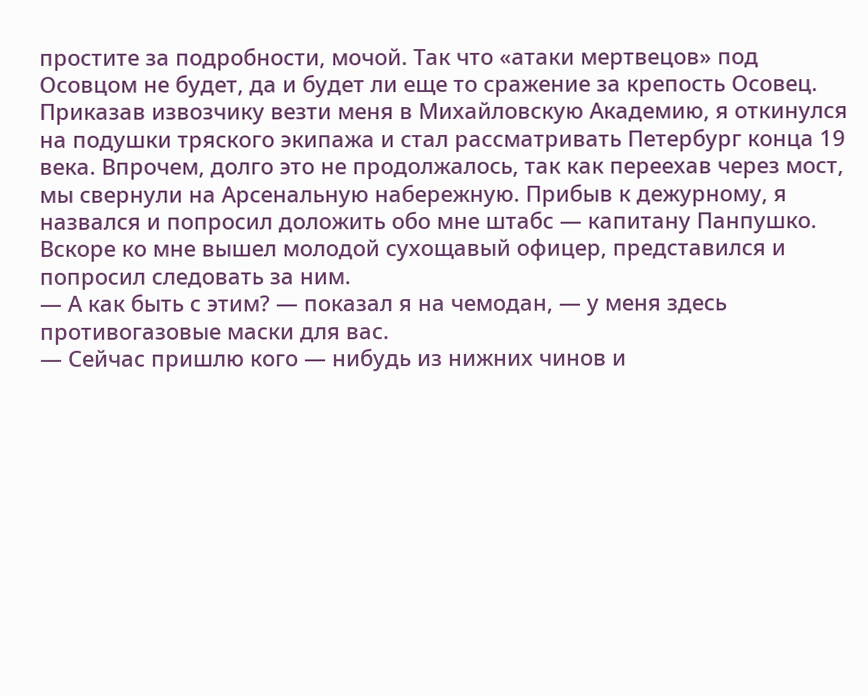простите за подробности, мочой. Так что «атаки мертвецов» под Осовцом не будет, да и будет ли еще то сражение за крепость Осовец.
Приказав извозчику везти меня в Михайловскую Академию, я откинулся на подушки тряского экипажа и стал рассматривать Петербург конца 19 века. Впрочем, долго это не продолжалось, так как переехав через мост, мы свернули на Арсенальную набережную. Прибыв к дежурному, я назвался и попросил доложить обо мне штабс — капитану Панпушко. Вскоре ко мне вышел молодой сухощавый офицер, представился и попросил следовать за ним.
— А как быть с этим? — показал я на чемодан, — у меня здесь противогазовые маски для вас.
— Сейчас пришлю кого — нибудь из нижних чинов и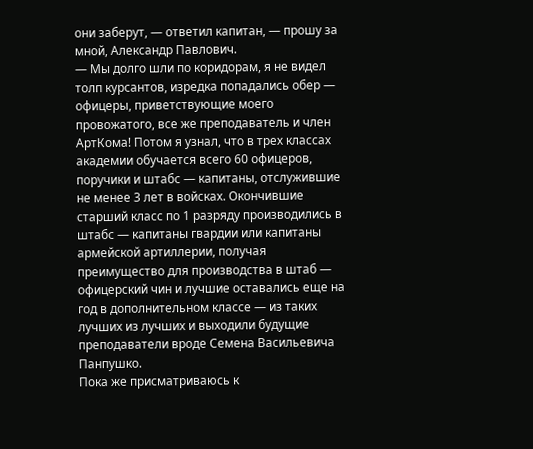они заберут, — ответил капитан, — прошу за мной, Александр Павлович.
— Мы долго шли по коридорам, я не видел толп курсантов, изредка попадались обер — офицеры, приветствующие моего провожатого, все же преподаватель и член АртКома! Потом я узнал, что в трех классах академии обучается всего 60 офицеров, поручики и штабс — капитаны, отслужившие не менее 3 лет в войсках. Окончившие старший класс по 1 разряду производились в штабс — капитаны гвардии или капитаны армейской артиллерии, получая преимущество для производства в штаб — офицерский чин и лучшие оставались еще на год в дополнительном классе — из таких лучших из лучших и выходили будущие преподаватели вроде Семена Васильевича Панпушко.
Пока же присматриваюсь к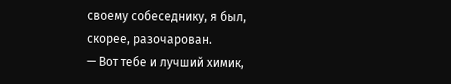своему собеседнику, я был, скорее, разочарован.
— Вот тебе и лучший химик,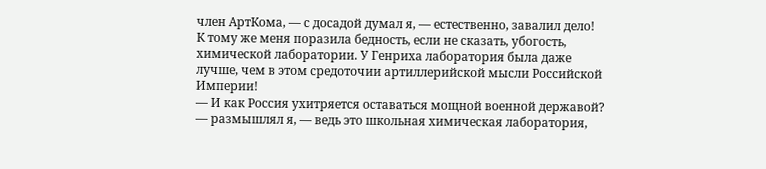член АртКома, — с досадой думал я, — естественно, завалил дело!
К тому же меня поразила бедность, если не сказать, убогость, химической лаборатории. У Генриха лаборатория была даже лучше, чем в этом средоточии артиллерийской мысли Российской Империи!
— И как Россия ухитряется оставаться мощной военной державой? — размышлял я, — ведь это школьная химическая лаборатория,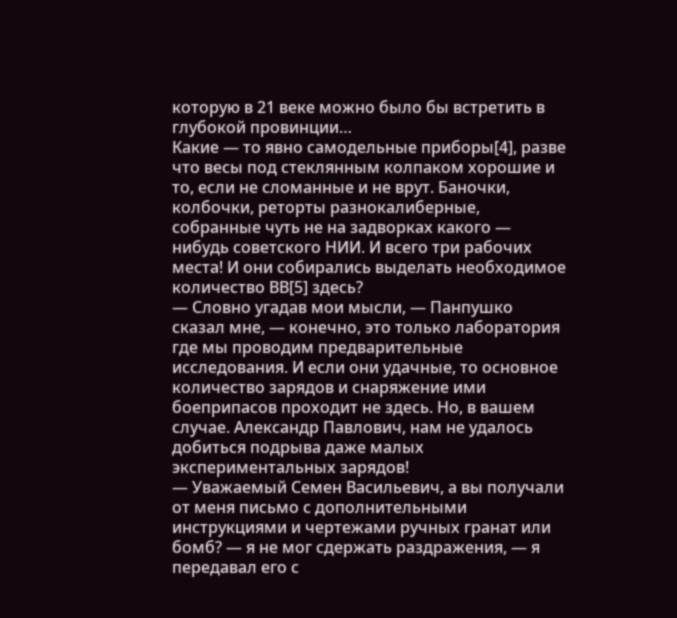которую в 21 веке можно было бы встретить в глубокой провинции…
Какие — то явно самодельные приборы[4], разве что весы под стеклянным колпаком хорошие и то, если не сломанные и не врут. Баночки, колбочки, реторты разнокалиберные, собранные чуть не на задворках какого — нибудь советского НИИ. И всего три рабочих места! И они собирались выделать необходимое количество ВВ[5] здесь?
— Словно угадав мои мысли, — Панпушко сказал мне, — конечно, это только лаборатория где мы проводим предварительные исследования. И если они удачные, то основное количество зарядов и снаряжение ими боеприпасов проходит не здесь. Но, в вашем случае. Александр Павлович, нам не удалось добиться подрыва даже малых экспериментальных зарядов!
— Уважаемый Семен Васильевич, а вы получали от меня письмо с дополнительными инструкциями и чертежами ручных гранат или бомб? — я не мог сдержать раздражения, — я передавал его с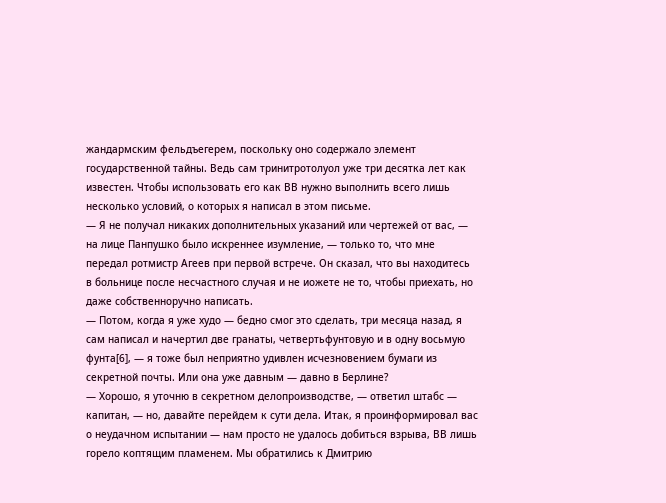жандармским фельдъегерем, поскольку оно содержало элемент государственной тайны. Ведь сам тринитротолуол уже три десятка лет как известен. Чтобы использовать его как ВВ нужно выполнить всего лишь несколько условий, о которых я написал в этом письме.
— Я не получал никаких дополнительных указаний или чертежей от вас, — на лице Панпушко было искреннее изумление, — только то, что мне передал ротмистр Агеев при первой встрече. Он сказал, что вы находитесь в больнице после несчастного случая и не иожете не то, чтобы приехать, но даже собственноручно написать.
— Потом, когда я уже худо — бедно смог это сделать, три месяца назад, я сам написал и начертил две гранаты, четвертьфунтовую и в одну восьмую фунта[6], — я тоже был неприятно удивлен исчезновением бумаги из секретной почты. Или она уже давным — давно в Берлине?
— Хорошо, я уточню в секретном делопроизводстве, — ответил штабс — капитан, — но, давайте перейдем к сути дела. Итак, я проинформировал вас о неудачном испытании — нам просто не удалось добиться взрыва, ВВ лишь горело коптящим пламенем. Мы обратились к Дмитрию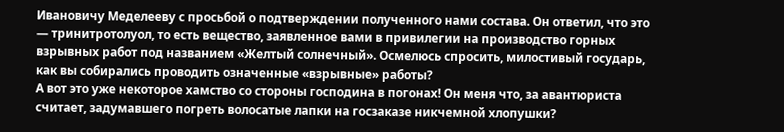Ивановичу Меделееву с просьбой о подтверждении полученного нами состава. Он ответил, что это — тринитротолуол, то есть вещество, заявленное вами в привилегии на производство горных взрывных работ под названием «Желтый солнечный». Осмелюсь спросить, милостивый государь, как вы собирались проводить означенные «взрывные» работы?
А вот это уже некоторое хамство со стороны господина в погонах! Он меня что, за авантюриста считает, задумавшего погреть волосатые лапки на госзаказе никчемной хлопушки?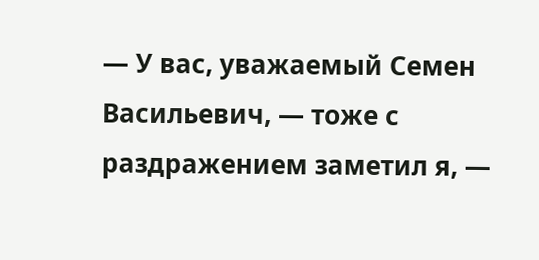— У вас, уважаемый Семен Васильевич, — тоже с раздражением заметил я, —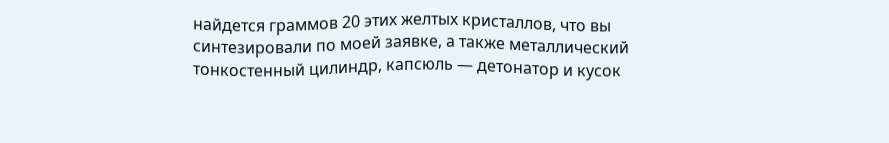найдется граммов 20 этих желтых кристаллов, что вы синтезировали по моей заявке, а также металлический тонкостенный цилиндр, капсюль — детонатор и кусок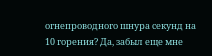огнепроводного шнура секунд на 10 горения? Да, забыл еще мне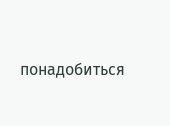понадобиться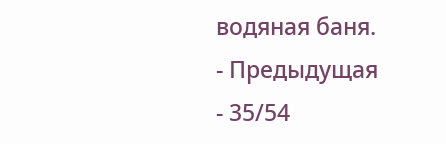водяная баня.
- Предыдущая
- 35/54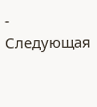- Следующая